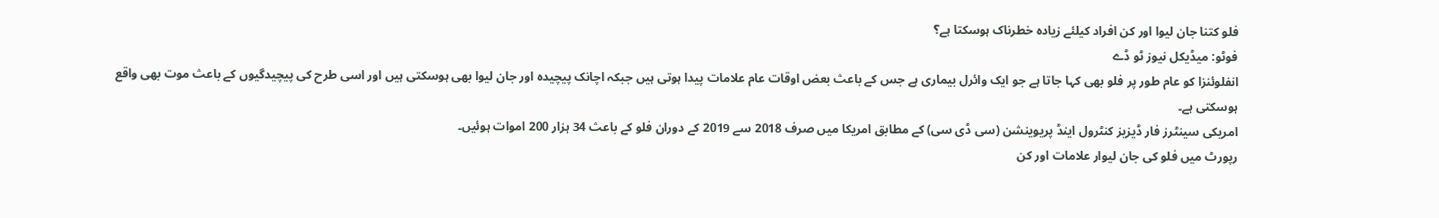فلو کتنا جان لیوا اور کن افراد کیلئے زیادہ خطرناک ہوسکتا ہے؟
فوٹو: میڈیکل نیوز ٹو ڈے
انفلوئنزا کو عام طور پر فلو بھی کہا جاتا ہے جو ایک وائرل بیماری ہے جس کے باعث بعض اوقات عام علامات پیدا ہوتی ہیں جبکہ اچانک پیچیدہ اور جان لیوا بھی ہوسکتی ہیں اور اسی طرح کی پیچیدگیوں کے باعث موت بھی واقع ہوسکتی ہے۔
امریکی سینٹرز فار ڈیزیز کنٹرول اینڈ پریوینشن (سی ڈی سی) کے مطابق امریکا میں صرف 2018 سے 2019 کے دوران فلو کے باعث 34 ہزار 200 اموات ہوئیں۔
رپورٹ میں فلو کی جان لیوار علامات اور کن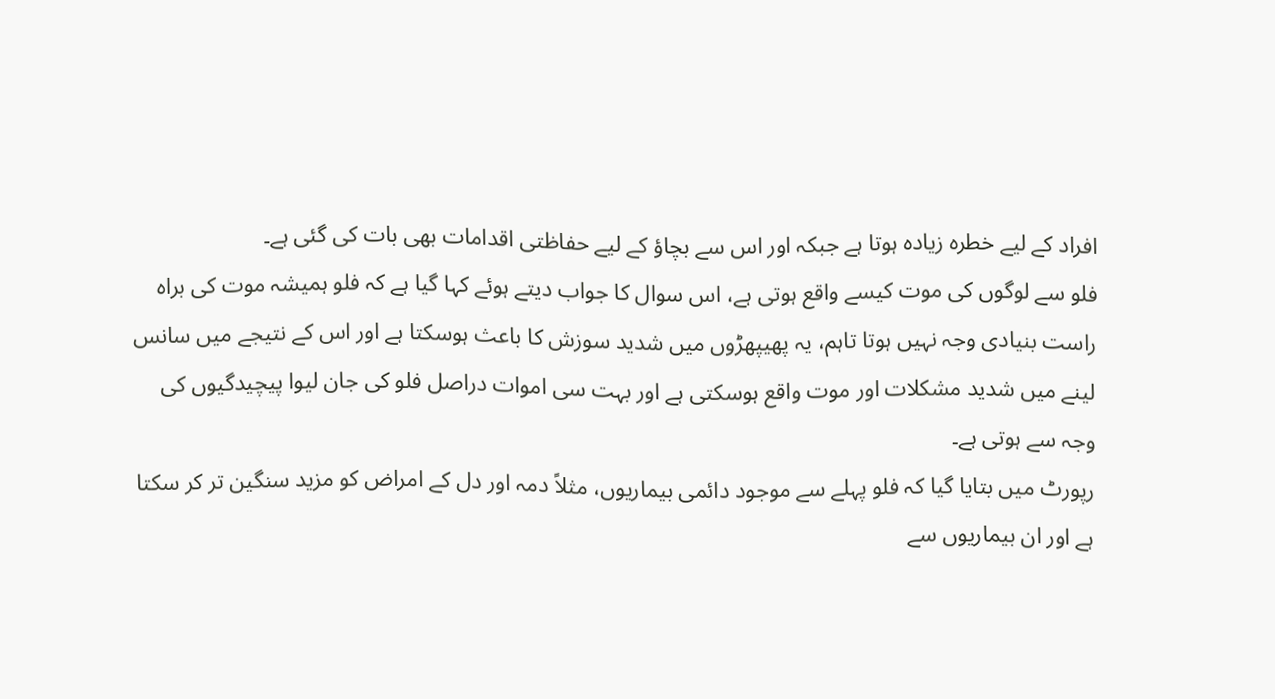افراد کے لیے خطرہ زیادہ ہوتا ہے جبکہ اور اس سے بچاؤ کے لیے حفاظتی اقدامات بھی بات کی گئی ہے۔
فلو سے لوگوں کی موت کیسے واقع ہوتی ہے، اس سوال کا جواب دیتے ہوئے کہا گیا ہے کہ فلو ہمیشہ موت کی براہ راست بنیادی وجہ نہیں ہوتا تاہم، یہ پھیپھڑوں میں شدید سوزش کا باعث ہوسکتا ہے اور اس کے نتیجے میں سانس لینے میں شدید مشکلات اور موت واقع ہوسکتی ہے اور بہت سی اموات دراصل فلو کی جان لیوا پیچیدگیوں کی وجہ سے ہوتی ہے۔
رپورٹ میں بتایا گیا کہ فلو پہلے سے موجود دائمی بیماریوں، مثلاً دمہ اور دل کے امراض کو مزید سنگین تر کر سکتا ہے اور ان بیماریوں سے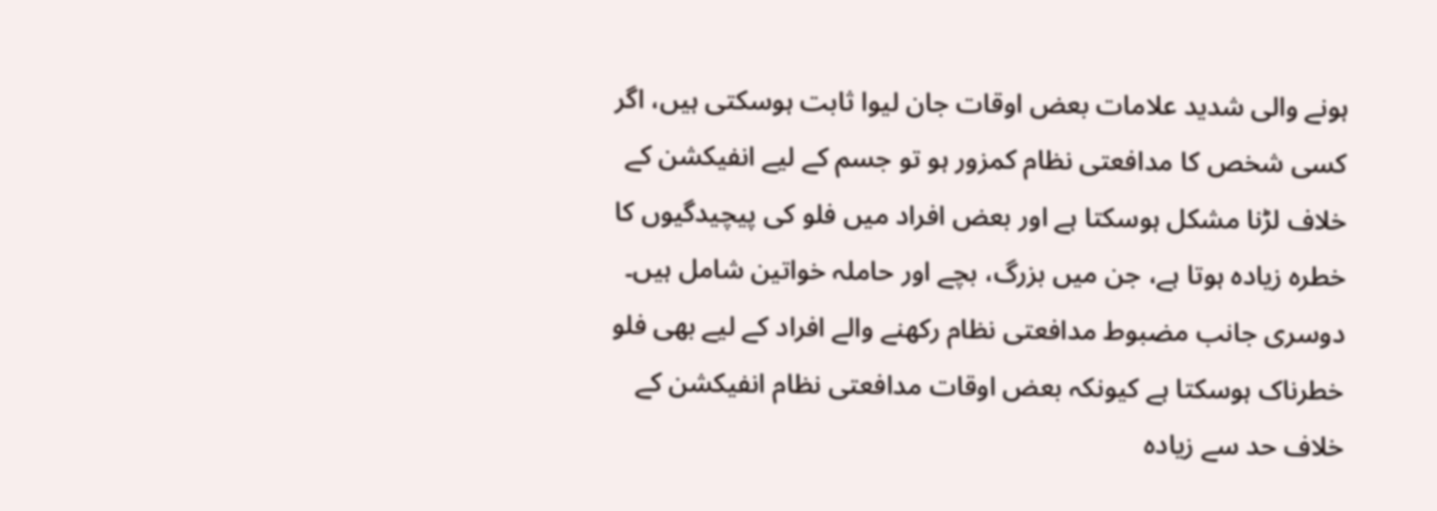ہونے والی شدید علامات بعض اوقات جان لیوا ثابت ہوسکتی ہیں، اگر کسی شخص کا مدافعتی نظام کمزور ہو تو جسم کے لیے انفیکشن کے خلاف لڑنا مشکل ہوسکتا ہے اور بعض افراد میں فلو کی پیچیدگیوں کا خطرہ زیادہ ہوتا ہے، جن میں بزرگ، بچے اور حاملہ خواتین شامل ہیں۔
دوسری جانب مضبوط مدافعتی نظام رکھنے والے افراد کے لیے بھی فلو خطرناک ہوسکتا ہے کیونکہ بعض اوقات مدافعتی نظام انفیکشن کے خلاف حد سے زیادہ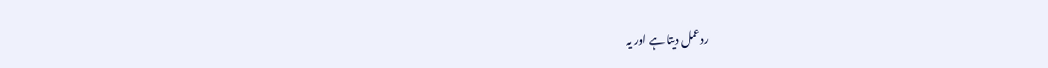ردعمل دیتا ہے اور یہ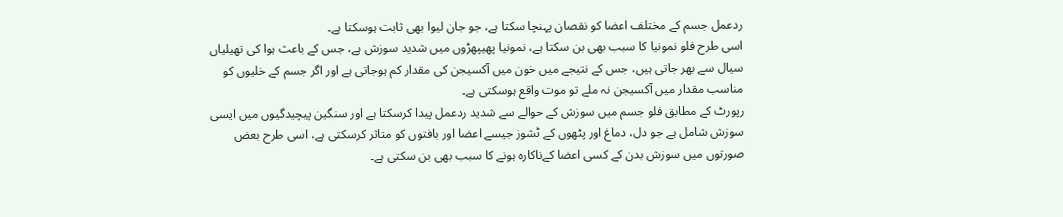ردعمل جسم کے مختلف اعضا کو نقصان پہنچا سکتا ہے، جو جان لیوا بھی ثابت ہوسکتا ہے۔
اسی طرح فلو نمونیا کا سبب بھی بن سکتا ہے، نمونیا پھیپھڑوں میں شدید سوزش ہے، جس کے باعث ہوا کی تھیلیاں سیال سے بھر جاتی ہیں، جس کے نتیجے میں خون میں آکسیجن کی مقدار کم ہوجاتی ہے اور اگر جسم کے خلیوں کو مناسب مقدار میں آکسیجن نہ ملے تو موت واقع ہوسکتی ہے۔
رپورٹ کے مطابق فلو جسم میں سوزش کے حوالے سے شدید ردعمل پیدا کرسکتا ہے اور سنگین پیچیدگیوں میں ایسی سوزش شامل ہے جو دل، دماغ اور پٹھوں کے ٹشوز جیسے اعضا اور بافتوں کو متاثر کرسکتی ہے، اسی طرح بعض صورتوں میں سوزش بدن کے کسی اعضا کےناکارہ ہونے کا سبب بھی بن سکتی ہے۔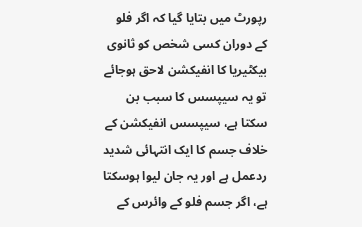رپورٹ میں بتایا گیا کہ اگر فلو کے دوران کسی شخص کو ثانوی بیکٹیریا کا انفیکشن لاحق ہوجائے تو یہ سیپسس کا سبب بن سکتا ہے، سیپسس انفیکشن کے خلاف جسم کا ایک انتہائی شدید ردعمل ہے اور یہ جان لیوا ہوسکتا ہے، اگر جسم فلو کے وائرس کے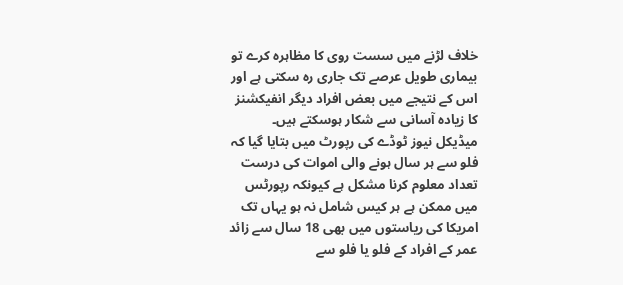خلاف لڑنے میں سست روی کا مظاہرہ کرے تو بیماری طویل عرصے تک جاری رہ سکتی ہے اور اس کے نتیجے میں بعض افراد دیگر انفیکشنز کا زیادہ آسانی سے شکار ہوسکتے ہیں۔
میڈیکل نیوز ٹوڈے کی رپورٹ میں بتایا گیا کہ فلو سے ہر سال ہونے والی اموات کی درست تعداد معلوم کرنا مشکل ہے کیونکہ رپورٹس میں ممکن ہے ہر کیس شامل نہ ہو یہاں تک امریکا کی ریاستوں میں بھی 18 سال سے زائد عمر کے افراد کے فلو یا فلو سے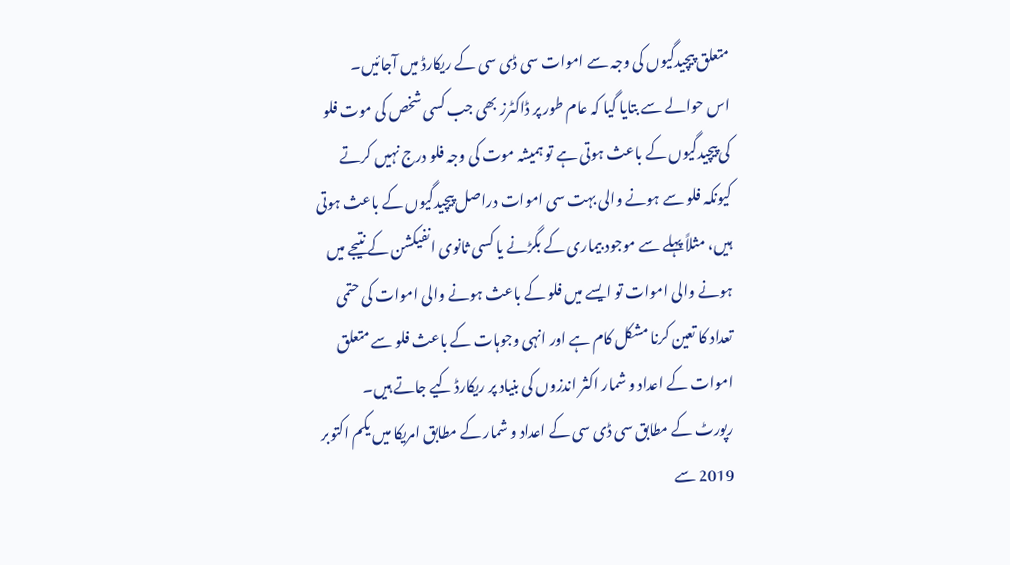متعلق پیچیدگیوں کی وجہ سے اموات سی ڈی سی کے ریکارڈ میں آجائیں۔
اس حوالے سے بتایا گیا کہ عام طور پر ڈاکٹرز بھی جب کسی شخص کی موت فلو کی پیچیدگیوں کے باعث ہوتی ہے تو ہمیشہ موت کی وجہ فلو درج نہیں کرتے کیونکہ فلو سے ہونے والی بہت سی اموات دراصل پیچیدگیوں کے باعث ہوتی ہیں، مثلاً پہلے سے موجود بیماری کے بگڑنے یا کسی ثانوی انفیکشن کے نتیجے میں ہونے والی اموات تو ایسے میں فلو کے باعث ہونے والی اموات کی حتمی تعداد کا تعین کرنا مشکل کام ہے اور انہی وجوہات کے باعث فلو سے متعلق اموات کے اعداد و شمار اکثر اندزوں کی بنیاد پر ریکارڈ کیے جاتے ہیں۔
رپورٹ کے مطابق سی ڈی سی کے اعداد و شمار کے مطابق امریکا میں یکم اکتوبر 2019 سے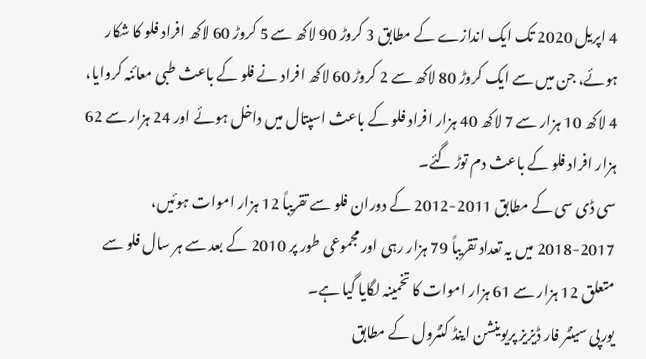4 اپریل 2020 تک ایک اندازے کے مطابق 3 کروڑ 90 لاکھ سے 5 کروڑ 60 لاکھ افراد فلو کا شکار ہوئے، جن میں سے ایک کروڑ 80 لاکھ سے 2 کروڑ 60 لاکھ افراد نے فلو کے باعث طبی معائنہ کروایا، 4 لاکھ 10 ہزار سے 7 لاکھ 40 ہزار افراد فلو کے باعث اسپتال میں داخل ہوئے اور 24 ہزار سے 62 ہزار افراد فلو کے باعث دم توڑ گئے۔
سی ڈی سی کے مطابق 2011-2012 کے دوران فلو سے تقریباً 12 ہزار اموات ہوئیں، 2017-2018 میں یہ تعداد تقریباً 79 ہزار رہی اور مجموعی طور پر 2010 کے بعد سے ہر سال فلو سے متعلق 12 ہزار سے 61 ہزار اموات کا تخمینہ لگایا گیا ہے۔
یورپی سینٹر فار ڈیزیز پریوینشن اینڈ کنٹرول کے مطابق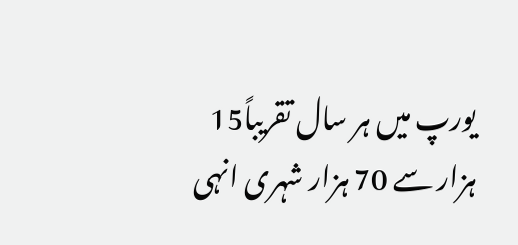یورپ میں ہر سال تقریباً15 ہزار سے 70 ہزار شہری انہی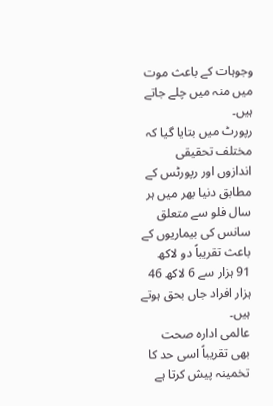وجوہات کے باعث موت میں منہ میں چلے جاتے ہیں۔
رپورٹ میں بتایا گیا کہ مختلف تحقیقی اندازوں اور رپورٹس کے مطابق دنیا بھر میں ہر سال فلو سے متعلق سانس کی بیماریوں کے باعث تقریباً دو لاکھ 91 ہزار سے 6 لاکھ 46 ہزار افراد جاں بحق ہوتے ہیں۔
عالمی ادارہ صحت بھی تقریباً اسی حد کا تخمینہ پیش کرتا ہے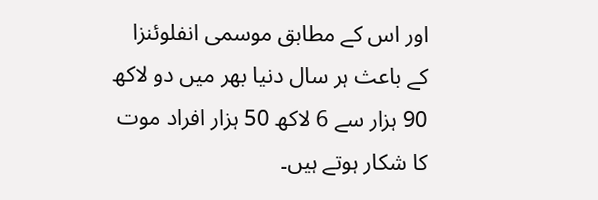اور اس کے مطابق موسمی انفلوئنزا کے باعث ہر سال دنیا بھر میں دو لاکھ 90 ہزار سے 6 لاکھ 50 ہزار افراد موت کا شکار ہوتے ہیں۔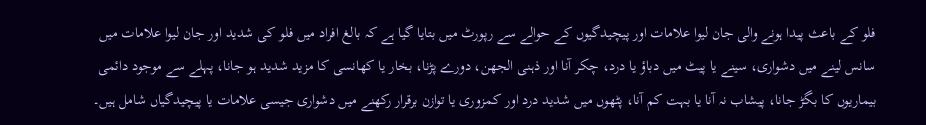فلو کے باعث پیدا ہونے والی جان لیوا علامات اور پیچیدگیوں کے حوالے سے رپورٹ میں بتایا گیا ہے کہ بالغ افراد میں فلو کی شدید اور جان لیوا علامات میں سانس لینے میں دشواری، سینے یا پیٹ میں دباؤ یا درد، چکر آنا اور ذہنی الجھن، دورے پڑنا، بخار یا کھانسی کا مزید شدید ہو جانا، پہلے سے موجود دائمی بیماریوں کا بگڑ جانا، پیشاب نہ آنا یا بہت کم آنا، پٹھوں میں شدید درد اور کمزوری یا توازن برقرار رکھنے میں دشواری جیسی علامات یا پیچیدگیاں شامل ہیں۔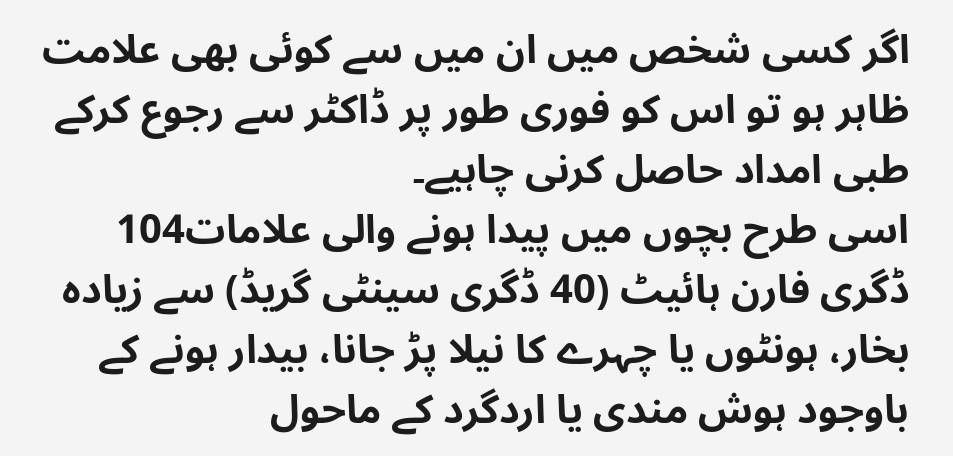اگر کسی شخص میں ان میں سے کوئی بھی علامت ظاہر ہو تو اس کو فوری طور پر ڈاکٹر سے رجوع کرکے طبی امداد حاصل کرنی چاہیے۔
اسی طرح بچوں میں پیدا ہونے والی علامات104 ڈگری فارن ہائیٹ (40 ڈگری سینٹی گریڈ) سے زیادہ بخار، ہونٹوں یا چہرے کا نیلا پڑ جانا، بیدار ہونے کے باوجود ہوش مندی یا اردگرد کے ماحول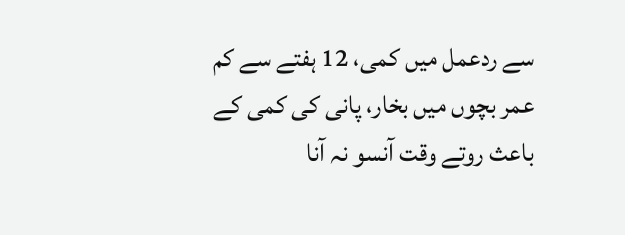سے ردعمل میں کمی، 12 ہفتے سے کم عمر بچوں میں بخار، پانی کی کمی کے باعث روتے وقت آنسو نہ آنا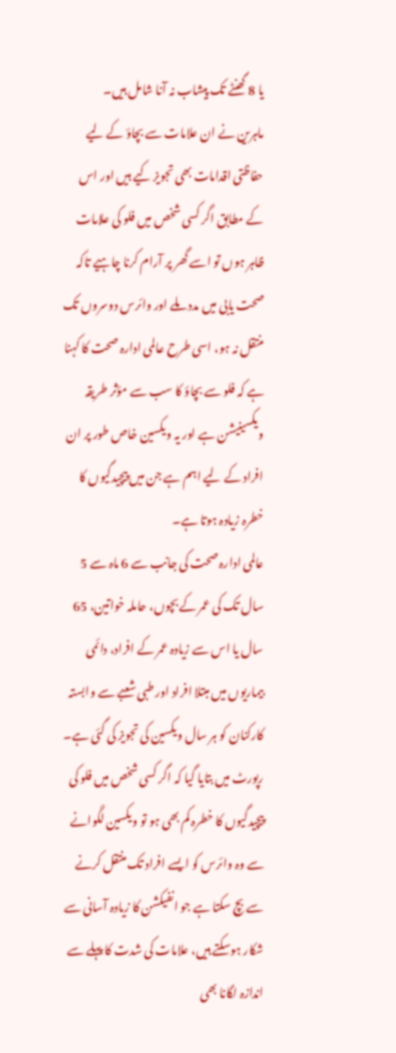یا 8 گھنٹے تک پیشاب نہ آنا شامل ہیں۔
ماہرین نے ان علامات سے بچاؤ کے لیے حفاظتی اقدامات بھی تجویز کیے ہیں اور اس کے مطابق اگر کسی شخص میں فلو کی علامات ظاہر ہوں تو اسے گھر پر آرام کرنا چاہیے تاکہ صحت یابی میں مدد ملے اور وائرس دوسروں تک منتقل نہ ہو، اسی طرح عالمی ادارہ صحت کا کہنا ہے کہ فلو سے بچاؤ کا سب سے مؤثر طریقہ ویکسینیشن ہے اور یہ ویکسین خاص طور پر ان افراد کے لیے اہم ہے جن میں پیچیدگیوں کا خطرہ زیادہ ہوتا ہے۔
عالمی ادارہ صحت کی جانب سے 6 ماہ سے 5 سال تک کی عمر کے بچوں، حاملہ خواتین، 65 سال یا اس سے زیادہ عمر کے افراد، دائمی بیماریوں میں مبتلا افراد اور طبی شعبے سے وابستہ کارکنان کو ہر سال ویکسین کی تجویز کی گئی ہے۔
رپورٹ میں بتایا گیا کہ اگر کسی شخص میں فلو کی پیچیدگیوں کا خطرہ کم بھی ہو تو ویکسین لگوانے سے وہ وائرس کو ایسے افراد تک منتقل کرنے سے بچ سکتا ہے جو انفیکشن کا زیادہ آسانی سے شکار ہوسکتے ہیں، علامات کی شدت کا پہلے سے اندازہ لگانا بھی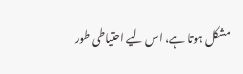مشکل ہوتا ہے، اس لیے احتیاطی طور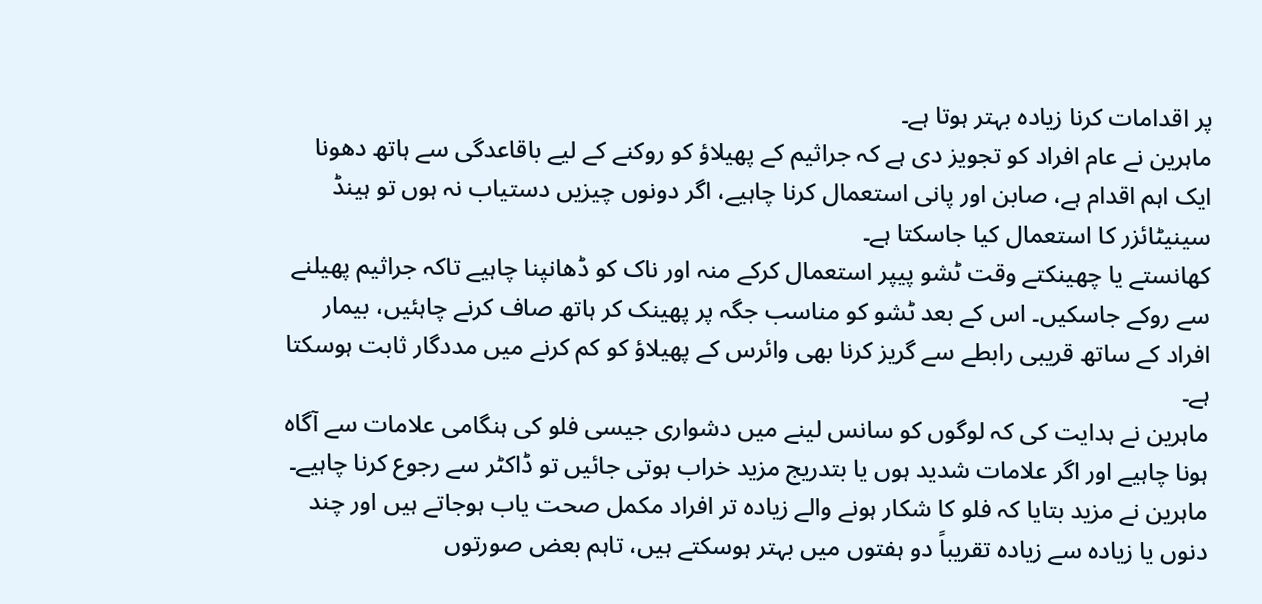پر اقدامات کرنا زیادہ بہتر ہوتا ہے۔
ماہرین نے عام افراد کو تجویز دی ہے کہ جراثیم کے پھیلاؤ کو روکنے کے لیے باقاعدگی سے ہاتھ دھونا ایک اہم اقدام ہے، صابن اور پانی استعمال کرنا چاہیے، اگر دونوں چیزیں دستیاب نہ ہوں تو ہینڈ سینیٹائزر کا استعمال کیا جاسکتا ہے۔
کھانستے یا چھینکتے وقت ٹشو پیپر استعمال کرکے منہ اور ناک کو ڈھانپنا چاہیے تاکہ جراثیم پھیلنے سے روکے جاسکیں۔ اس کے بعد ٹشو کو مناسب جگہ پر پھینک کر ہاتھ صاف کرنے چاہئیں، بیمار افراد کے ساتھ قریبی رابطے سے گریز کرنا بھی وائرس کے پھیلاؤ کو کم کرنے میں مددگار ثابت ہوسکتا ہے۔
ماہرین نے ہدایت کی کہ لوگوں کو سانس لینے میں دشواری جیسی فلو کی ہنگامی علامات سے آگاہ ہونا چاہیے اور اگر علامات شدید ہوں یا بتدریج مزید خراب ہوتی جائیں تو ڈاکٹر سے رجوع کرنا چاہیے۔
ماہرین نے مزید بتایا کہ فلو کا شکار ہونے والے زیادہ تر افراد مکمل صحت یاب ہوجاتے ہیں اور چند دنوں یا زیادہ سے زیادہ تقریباً دو ہفتوں میں بہتر ہوسکتے ہیں، تاہم بعض صورتوں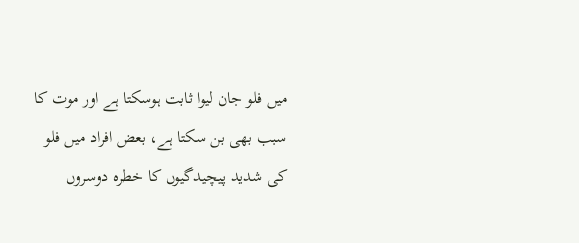میں فلو جان لیوا ثابت ہوسکتا ہے اور موت کا سبب بھی بن سکتا ہے، بعض افراد میں فلو کی شدید پیچیدگیوں کا خطرہ دوسروں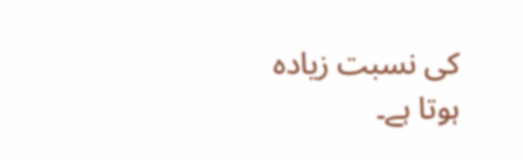کی نسبت زیادہ ہوتا ہے۔